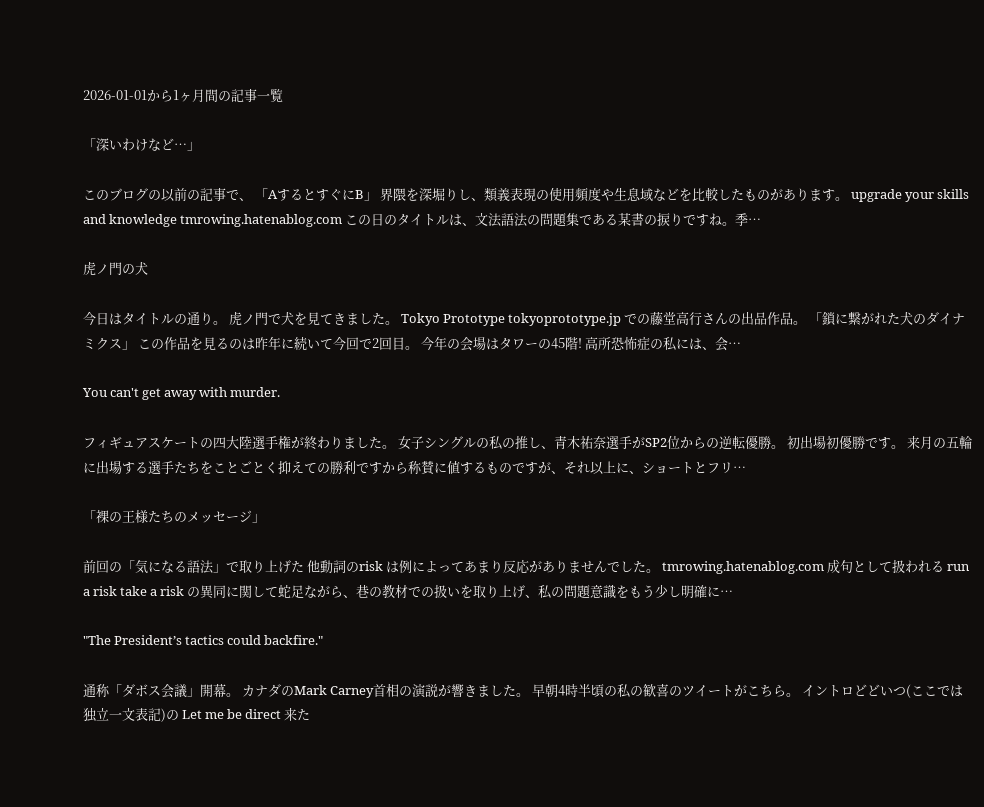2026-01-01から1ヶ月間の記事一覧

「深いわけなど…」

このブログの以前の記事で、 「AするとすぐにB」 界隈を深堀りし、類義表現の使用頻度や生息域などを比較したものがあります。 upgrade your skills and knowledge tmrowing.hatenablog.com この日のタイトルは、文法語法の問題集である某書の捩りですね。季…

虎ノ門の犬

今日はタイトルの通り。 虎ノ門で犬を見てきました。 Tokyo Prototype tokyoprototype.jp での藤堂高行さんの出品作品。 「鎖に繋がれた犬のダイナミクス」 この作品を見るのは昨年に続いて今回で2回目。 今年の会場はタワーの45階! 高所恐怖症の私には、会…

You can't get away with murder.

フィギュアスケートの四大陸選手権が終わりました。 女子シングルの私の推し、青木祐奈選手がSP2位からの逆転優勝。 初出場初優勝です。 来月の五輪に出場する選手たちをことごとく抑えての勝利ですから称賛に値するものですが、それ以上に、ショートとフリ…

「裸の王様たちのメッセージ」

前回の「気になる語法」で取り上げた 他動詞のrisk は例によってあまり反応がありませんでした。 tmrowing.hatenablog.com 成句として扱われる run a risk take a risk の異同に関して蛇足ながら、巷の教材での扱いを取り上げ、私の問題意識をもう少し明確に…

"The President’s tactics could backfire."

通称「ダボス会議」開幕。 カナダのMark Carney首相の演説が響きました。 早朝4時半頃の私の歓喜のツイートがこちら。 イントロどどいつ(ここでは独立一文表記)の Let me be direct 来た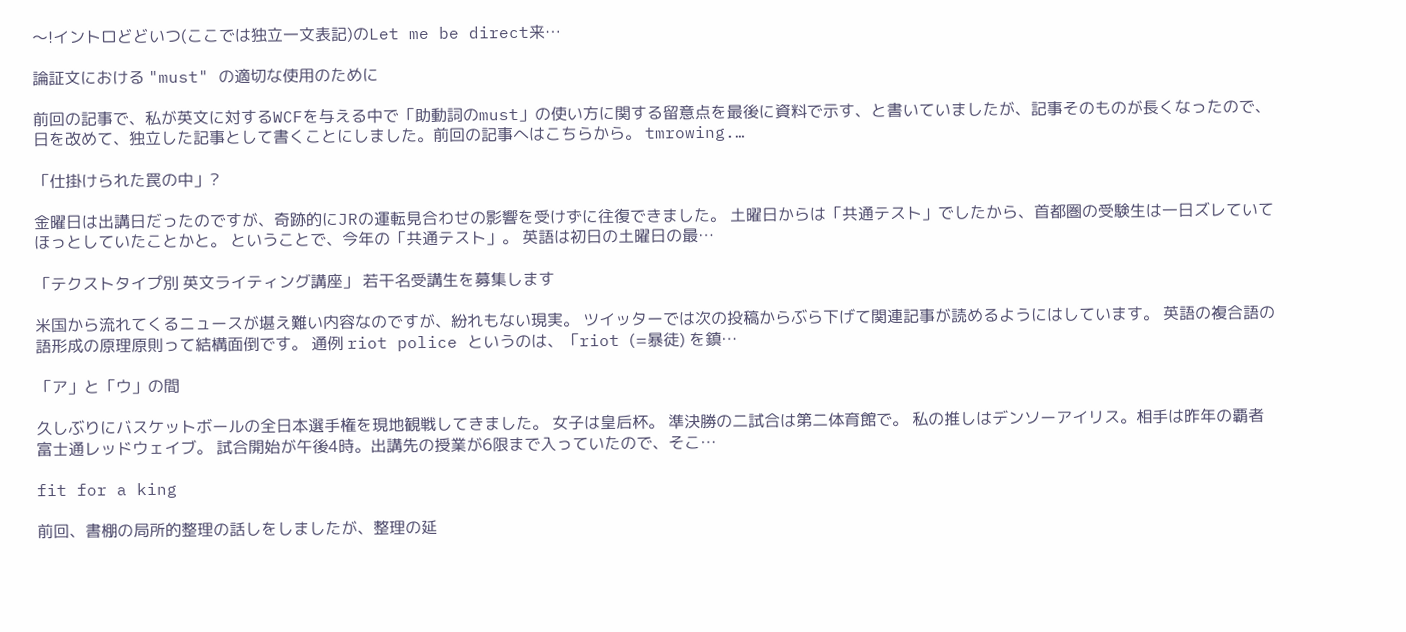〜!イントロどどいつ(ここでは独立一文表記)のLet me be direct来…

論証文における "must" の適切な使用のために

前回の記事で、私が英文に対するWCFを与える中で「助動詞のmust」の使い方に関する留意点を最後に資料で示す、と書いていましたが、記事そのものが長くなったので、日を改めて、独立した記事として書くことにしました。前回の記事へはこちらから。 tmrowing.…

「仕掛けられた罠の中」?

金曜日は出講日だったのですが、奇跡的にJRの運転見合わせの影響を受けずに往復できました。 土曜日からは「共通テスト」でしたから、首都圏の受験生は一日ズレていてほっとしていたことかと。 ということで、今年の「共通テスト」。 英語は初日の土曜日の最…

「テクストタイプ別 英文ライティング講座」 若干名受講生を募集します

米国から流れてくるニュースが堪え難い内容なのですが、紛れもない現実。 ツイッターでは次の投稿からぶら下げて関連記事が読めるようにはしています。 英語の複合語の語形成の原理原則って結構面倒です。 通例 riot police というのは、「riot (=暴徒) を鎮…

「ア」と「ウ」の間

久しぶりにバスケットボールの全日本選手権を現地観戦してきました。 女子は皇后杯。 準決勝の二試合は第二体育館で。 私の推しはデンソーアイリス。相手は昨年の覇者富士通レッドウェイブ。 試合開始が午後4時。出講先の授業が6限まで入っていたので、そこ…

fit for a king

前回、書棚の局所的整理の話しをしましたが、整理の延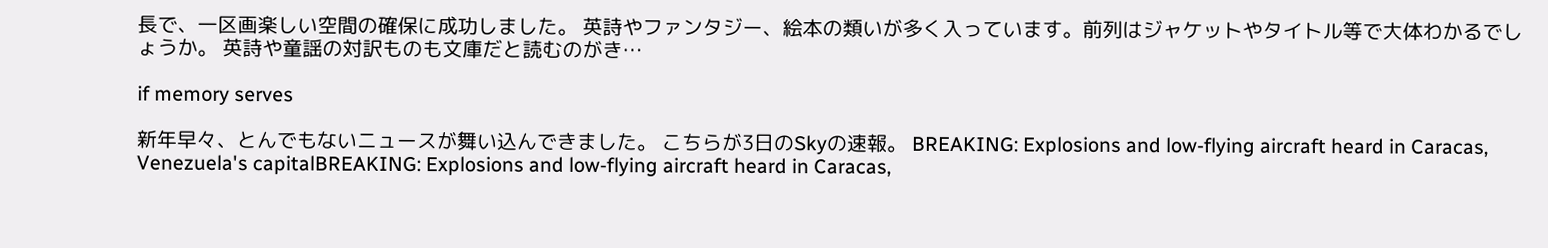長で、一区画楽しい空間の確保に成功しました。 英詩やファンタジー、絵本の類いが多く入っています。前列はジャケットやタイトル等で大体わかるでしょうか。 英詩や童謡の対訳ものも文庫だと読むのがき…

if memory serves

新年早々、とんでもないニュースが舞い込んできました。 こちらが3日のSkyの速報。 BREAKING: Explosions and low-flying aircraft heard in Caracas, Venezuela's capitalBREAKING: Explosions and low-flying aircraft heard in Caracas,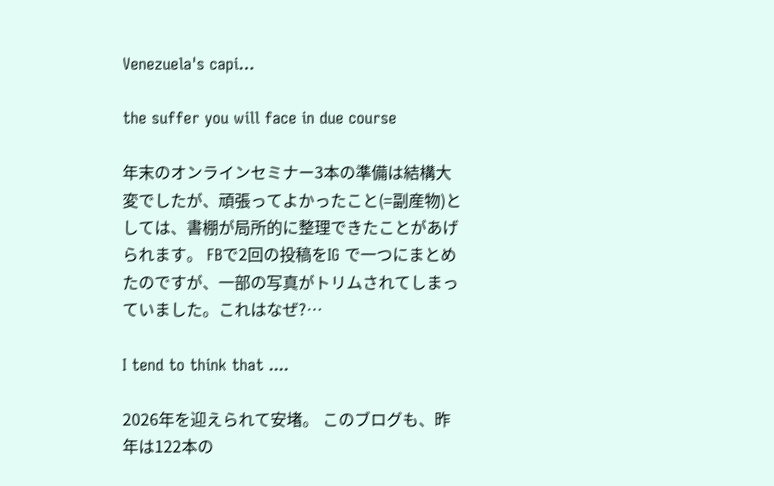Venezuela's capi…

the suffer you will face in due course

年末のオンラインセミナー3本の準備は結構大変でしたが、頑張ってよかったこと(=副産物)としては、書棚が局所的に整理できたことがあげられます。 FBで2回の投稿をIG で一つにまとめたのですが、一部の写真がトリムされてしまっていました。これはなぜ?…

I tend to think that ....

2026年を迎えられて安堵。 このブログも、昨年は122本の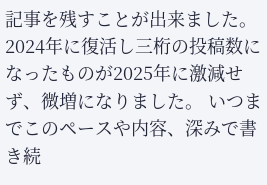記事を残すことが出来ました。 2024年に復活し三桁の投稿数になったものが2025年に激減せず、微増になりました。 いつまでこのペースや内容、深みで書き続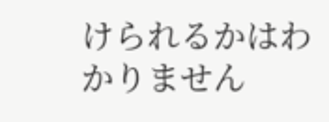けられるかはわかりません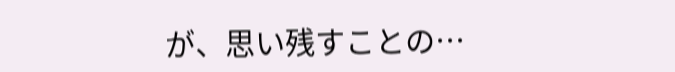が、思い残すことの…